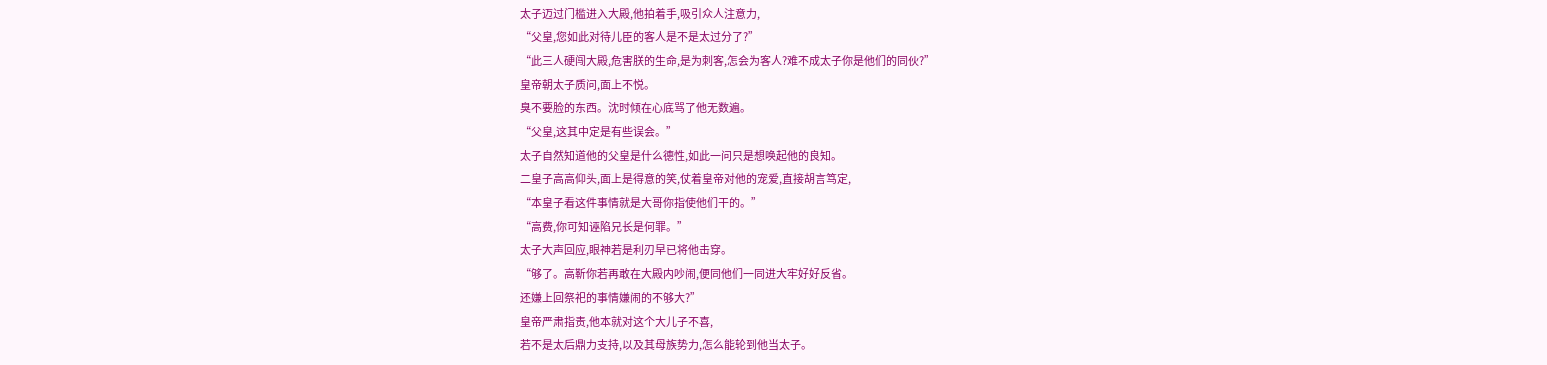太子迈过门槛进入大殿,他拍着手,吸引众人注意力,
“父皇,您如此对待儿臣的客人是不是太过分了?”
“此三人硬闯大殿,危害朕的生命,是为刺客,怎会为客人?难不成太子你是他们的同伙?”
皇帝朝太子质问,面上不悦。
臭不要脸的东西。沈时倾在心底骂了他无数遍。
“父皇,这其中定是有些误会。”
太子自然知道他的父皇是什么德性,如此一问只是想唤起他的良知。
二皇子高高仰头,面上是得意的笑,仗着皇帝对他的宠爱,直接胡言笃定,
“本皇子看这件事情就是大哥你指使他们干的。”
“高费,你可知诬陷兄长是何罪。”
太子大声回应,眼神若是利刃早已将他击穿。
“够了。高靳你若再敢在大殿内吵闹,便同他们一同进大牢好好反省。
还嫌上回祭祀的事情嫌闹的不够大?”
皇帝严肃指责,他本就对这个大儿子不喜,
若不是太后鼎力支持,以及其母族势力,怎么能轮到他当太子。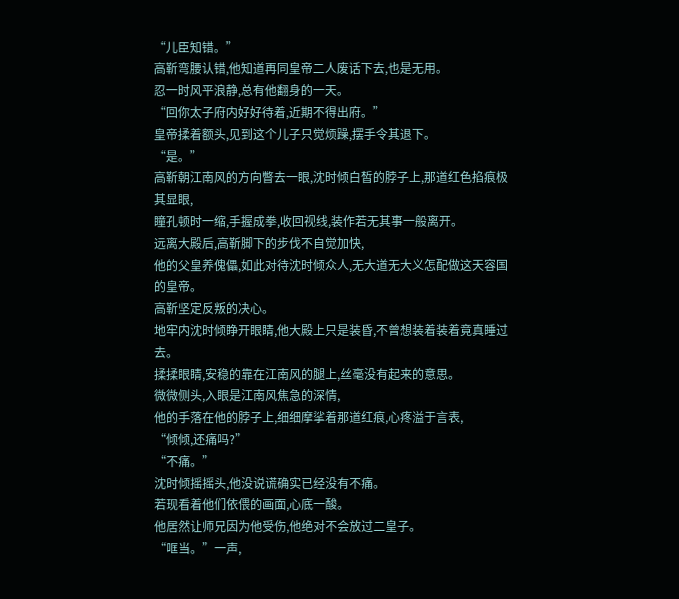“儿臣知错。”
高靳弯腰认错,他知道再同皇帝二人废话下去,也是无用。
忍一时风平浪静,总有他翻身的一天。
“回你太子府内好好待着,近期不得出府。”
皇帝揉着额头,见到这个儿子只觉烦躁,摆手令其退下。
“是。”
高靳朝江南风的方向瞥去一眼,沈时倾白皙的脖子上,那道红色掐痕极其显眼,
瞳孔顿时一缩,手握成拳,收回视线,装作若无其事一般离开。
远离大殿后,高靳脚下的步伐不自觉加快,
他的父皇养傀儡,如此对待沈时倾众人,无大道无大义怎配做这天容国的皇帝。
高靳坚定反叛的决心。
地牢内沈时倾睁开眼睛,他大殿上只是装昏,不曾想装着装着竟真睡过去。
揉揉眼睛,安稳的靠在江南风的腿上,丝毫没有起来的意思。
微微侧头,入眼是江南风焦急的深情,
他的手落在他的脖子上,细细摩挲着那道红痕,心疼溢于言表,
“倾倾,还痛吗?”
“不痛。”
沈时倾摇摇头,他没说谎确实已经没有不痛。
若现看着他们依偎的画面,心底一酸。
他居然让师兄因为他受伤,他绝对不会放过二皇子。
“哐当。”一声,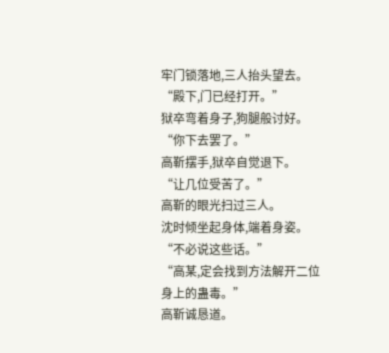牢门锁落地,三人抬头望去。
“殿下,门已经打开。”
狱卒弯着身子,狗腿般讨好。
“你下去罢了。”
高靳摆手,狱卒自觉退下。
“让几位受苦了。”
高靳的眼光扫过三人。
沈时倾坐起身体,端着身姿。
“不必说这些话。”
“高某,定会找到方法解开二位身上的蛊毒。”
高靳诚恳道。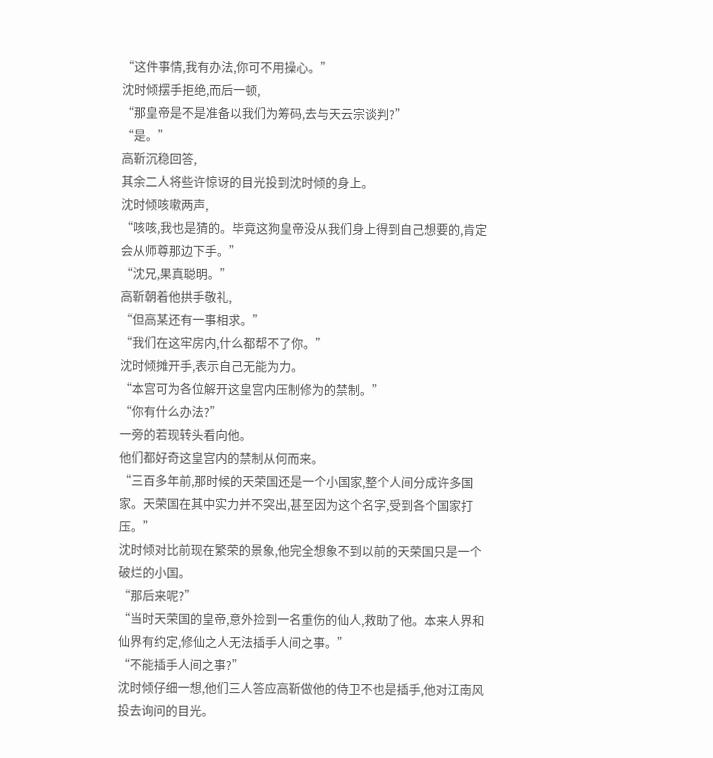“这件事情,我有办法,你可不用操心。”
沈时倾摆手拒绝,而后一顿,
“那皇帝是不是准备以我们为筹码,去与天云宗谈判?”
“是。”
高靳沉稳回答,
其余二人将些许惊讶的目光投到沈时倾的身上。
沈时倾咳嗽两声,
“咳咳,我也是猜的。毕竟这狗皇帝没从我们身上得到自己想要的,肯定会从师尊那边下手。”
“沈兄,果真聪明。”
高靳朝着他拱手敬礼,
“但高某还有一事相求。”
“我们在这牢房内,什么都帮不了你。”
沈时倾摊开手,表示自己无能为力。
“本宫可为各位解开这皇宫内压制修为的禁制。”
“你有什么办法?”
一旁的若现转头看向他。
他们都好奇这皇宫内的禁制从何而来。
“三百多年前,那时候的天荣国还是一个小国家,整个人间分成许多国家。天荣国在其中实力并不突出,甚至因为这个名字,受到各个国家打压。”
沈时倾对比前现在繁荣的景象,他完全想象不到以前的天荣国只是一个破烂的小国。
“那后来呢?”
“当时天荣国的皇帝,意外捡到一名重伤的仙人,救助了他。本来人界和仙界有约定,修仙之人无法插手人间之事。”
“不能插手人间之事?”
沈时倾仔细一想,他们三人答应高靳做他的侍卫不也是插手,他对江南风投去询问的目光。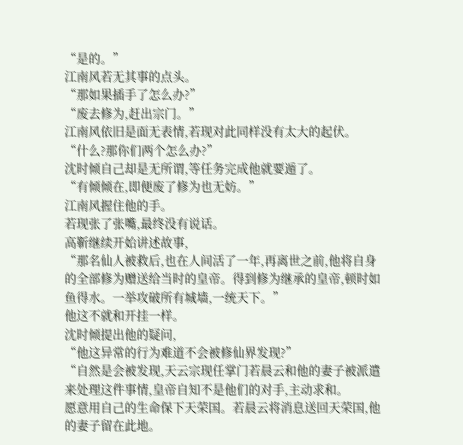“是的。”
江南风若无其事的点头。
“那如果插手了怎么办?”
“废去修为,赶出宗门。”
江南风依旧是面无表情,若现对此同样没有太大的起伏。
“什么?那你们两个怎么办?”
沈时倾自己却是无所谓,等任务完成他就要遁了。
“有倾倾在,即便废了修为也无妨。”
江南风握住他的手。
若现张了张嘴,最终没有说话。
高靳继续开始讲述故事,
“那名仙人被救后,也在人间活了一年,再离世之前,他将自身的全部修为赠送给当时的皇帝。得到修为继承的皇帝,顿时如鱼得水。一举攻破所有城墙,一统天下。”
他这不就和开挂一样。
沈时倾提出他的疑问,
“他这异常的行为难道不会被修仙界发现?”
“自然是会被发现,天云宗现任掌门若晨云和他的妻子被派遣来处理这件事情,皇帝自知不是他们的对手,主动求和。
愿意用自己的生命保下天荣国。若晨云将消息送回天荣国,他的妻子留在此地。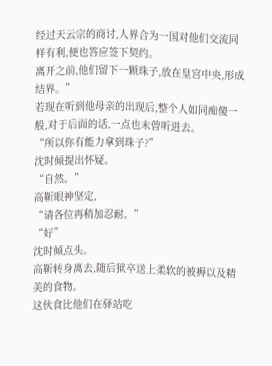经过天云宗的商讨,人界合为一国对他们交流同样有利,便也答应签下契约。
离开之前,他们留下一颗珠子,放在皇宫中央,形成结界。”
若现在听到他母亲的出现后,整个人如同痴傻一般,对于后面的话,一点也未曾听进去。
“所以你有能力拿到珠子?”
沈时倾提出怀疑。
“自然。”
高靳眼神坚定,
“请各位再稍加忍耐。”
“好”
沈时倾点头。
高靳转身离去,随后狱卒送上柔软的被褥以及精美的食物。
这伙食比他们在驿站吃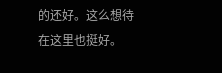的还好。这么想待在这里也挺好。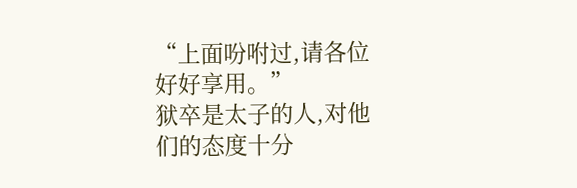“上面吩咐过,请各位好好享用。”
狱卒是太子的人,对他们的态度十分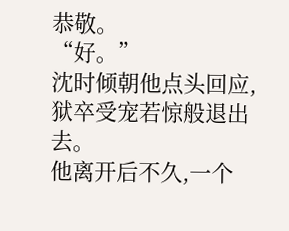恭敬。
“好。”
沈时倾朝他点头回应,狱卒受宠若惊般退出去。
他离开后不久,一个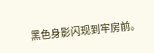黑色身影闪现到牢房前。